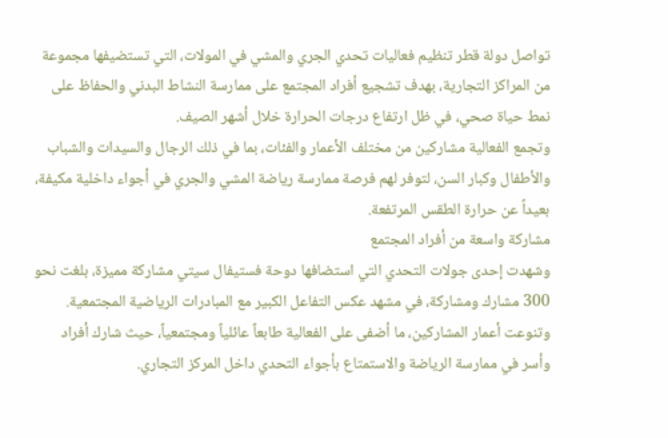تواصل دولة قطر تنظيم فعاليات تحدي الجري والمشي في المولات، التي تستضيفها مجموعة من المراكز التجارية، بهدف تشجيع أفراد المجتمع على ممارسة النشاط البدني والحفاظ على نمط حياة صحي، في ظل ارتفاع درجات الحرارة خلال أشهر الصيف.
وتجمع الفعالية مشاركين من مختلف الأعمار والفئات، بما في ذلك الرجال والسيدات والشباب والأطفال وكبار السن، لتوفر لهم فرصة ممارسة رياضة المشي والجري في أجواء داخلية مكيفة، بعيداً عن حرارة الطقس المرتفعة.
مشاركة واسعة من أفراد المجتمع
وشهدت إحدى جولات التحدي التي استضافها دوحة فستيفال سيتي مشاركة مميزة، بلغت نحو 300 مشارك ومشاركة، في مشهد عكس التفاعل الكبير مع المبادرات الرياضية المجتمعية.
وتنوعت أعمار المشاركين، ما أضفى على الفعالية طابعاً عائلياً ومجتمعياً، حيث شارك أفراد وأسر في ممارسة الرياضة والاستمتاع بأجواء التحدي داخل المركز التجاري.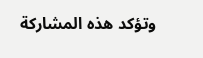وتؤكد هذه المشاركة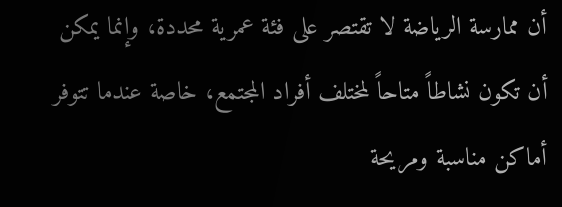أن ممارسة الرياضة لا تقتصر على فئة عمرية محددة، وإنما يمكن أن تكون نشاطاً متاحاً لمختلف أفراد المجتمع، خاصة عندما تتوفر أماكن مناسبة ومريحة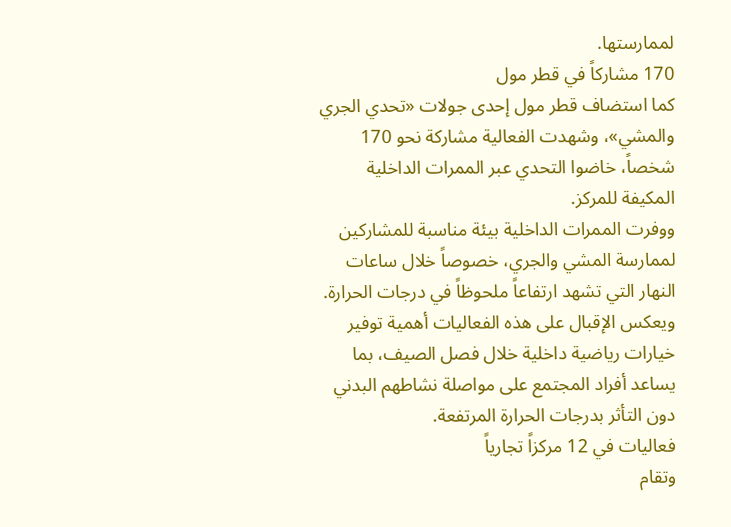لممارستها.
170 مشاركاً في قطر مول
كما استضاف قطر مول إحدى جولات «تحدي الجري والمشي»، وشهدت الفعالية مشاركة نحو 170 شخصاً، خاضوا التحدي عبر الممرات الداخلية المكيفة للمركز.
ووفرت الممرات الداخلية بيئة مناسبة للمشاركين لممارسة المشي والجري، خصوصاً خلال ساعات النهار التي تشهد ارتفاعاً ملحوظاً في درجات الحرارة.
ويعكس الإقبال على هذه الفعاليات أهمية توفير خيارات رياضية داخلية خلال فصل الصيف، بما يساعد أفراد المجتمع على مواصلة نشاطهم البدني دون التأثر بدرجات الحرارة المرتفعة.
فعاليات في 12 مركزاً تجارياً
وتقام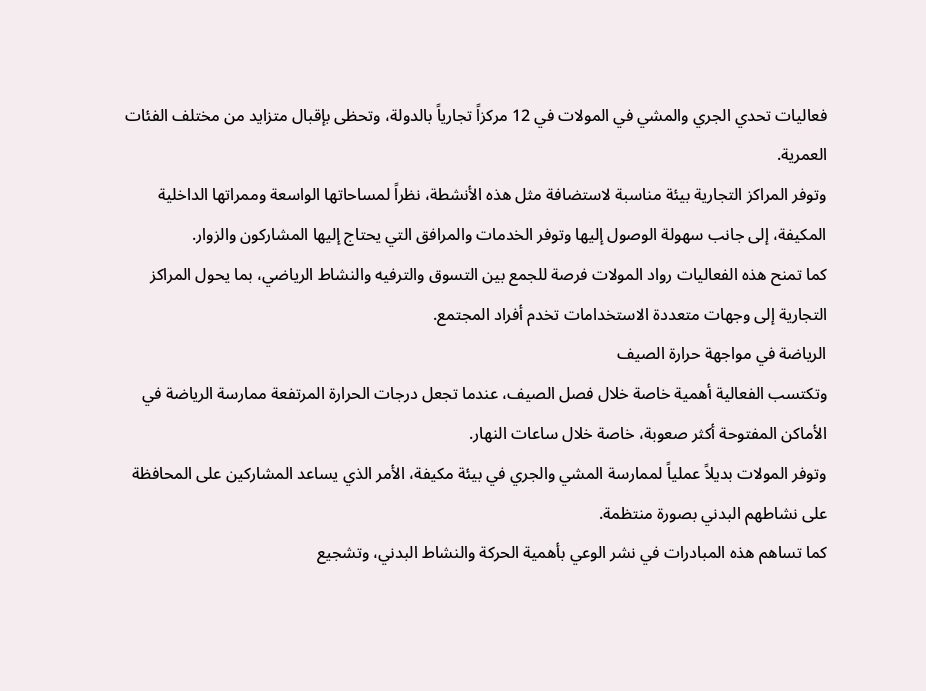فعاليات تحدي الجري والمشي في المولات في 12 مركزاً تجارياً بالدولة، وتحظى بإقبال متزايد من مختلف الفئات العمرية.
وتوفر المراكز التجارية بيئة مناسبة لاستضافة مثل هذه الأنشطة، نظراً لمساحاتها الواسعة وممراتها الداخلية المكيفة، إلى جانب سهولة الوصول إليها وتوفر الخدمات والمرافق التي يحتاج إليها المشاركون والزوار.
كما تمنح هذه الفعاليات رواد المولات فرصة للجمع بين التسوق والترفيه والنشاط الرياضي، بما يحول المراكز التجارية إلى وجهات متعددة الاستخدامات تخدم أفراد المجتمع.
الرياضة في مواجهة حرارة الصيف
وتكتسب الفعالية أهمية خاصة خلال فصل الصيف، عندما تجعل درجات الحرارة المرتفعة ممارسة الرياضة في الأماكن المفتوحة أكثر صعوبة، خاصة خلال ساعات النهار.
وتوفر المولات بديلاً عملياً لممارسة المشي والجري في بيئة مكيفة، الأمر الذي يساعد المشاركين على المحافظة على نشاطهم البدني بصورة منتظمة.
كما تساهم هذه المبادرات في نشر الوعي بأهمية الحركة والنشاط البدني، وتشجيع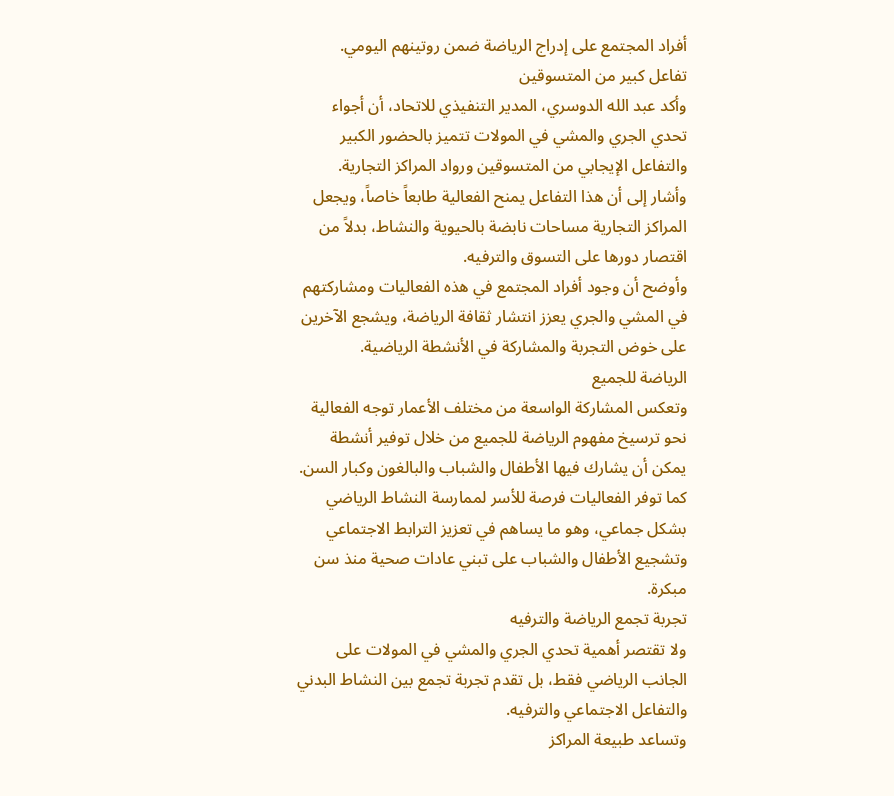أفراد المجتمع على إدراج الرياضة ضمن روتينهم اليومي.
تفاعل كبير من المتسوقين
وأكد عبد الله الدوسري، المدير التنفيذي للاتحاد، أن أجواء تحدي الجري والمشي في المولات تتميز بالحضور الكبير والتفاعل الإيجابي من المتسوقين ورواد المراكز التجارية.
وأشار إلى أن هذا التفاعل يمنح الفعالية طابعاً خاصاً، ويجعل المراكز التجارية مساحات نابضة بالحيوية والنشاط، بدلاً من اقتصار دورها على التسوق والترفيه.
وأوضح أن وجود أفراد المجتمع في هذه الفعاليات ومشاركتهم في المشي والجري يعزز انتشار ثقافة الرياضة، ويشجع الآخرين على خوض التجربة والمشاركة في الأنشطة الرياضية.
الرياضة للجميع
وتعكس المشاركة الواسعة من مختلف الأعمار توجه الفعالية نحو ترسيخ مفهوم الرياضة للجميع من خلال توفير أنشطة يمكن أن يشارك فيها الأطفال والشباب والبالغون وكبار السن.
كما توفر الفعاليات فرصة للأسر لممارسة النشاط الرياضي بشكل جماعي، وهو ما يساهم في تعزيز الترابط الاجتماعي وتشجيع الأطفال والشباب على تبني عادات صحية منذ سن مبكرة.
تجربة تجمع الرياضة والترفيه
ولا تقتصر أهمية تحدي الجري والمشي في المولات على الجانب الرياضي فقط، بل تقدم تجربة تجمع بين النشاط البدني والتفاعل الاجتماعي والترفيه.
وتساعد طبيعة المراكز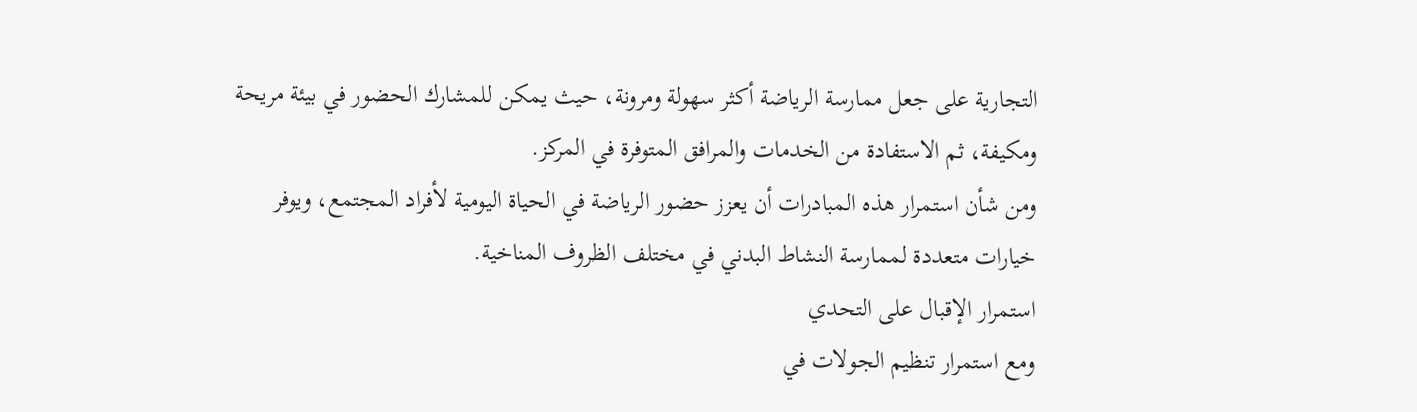التجارية على جعل ممارسة الرياضة أكثر سهولة ومرونة، حيث يمكن للمشارك الحضور في بيئة مريحة ومكيفة، ثم الاستفادة من الخدمات والمرافق المتوفرة في المركز.
ومن شأن استمرار هذه المبادرات أن يعزز حضور الرياضة في الحياة اليومية لأفراد المجتمع، ويوفر خيارات متعددة لممارسة النشاط البدني في مختلف الظروف المناخية.
استمرار الإقبال على التحدي
ومع استمرار تنظيم الجولات في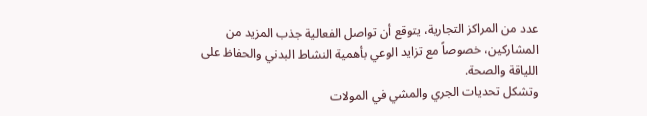عدد من المراكز التجارية، يتوقع أن تواصل الفعالية جذب المزيد من المشاركين، خصوصاً مع تزايد الوعي بأهمية النشاط البدني والحفاظ على اللياقة والصحة.
وتشكل تحديات الجري والمشي في المولات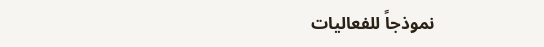نموذجاً للفعاليات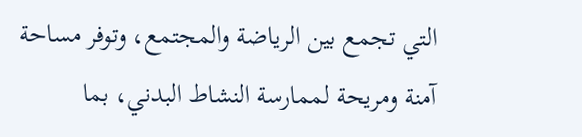التي تجمع بين الرياضة والمجتمع، وتوفر مساحة آمنة ومريحة لممارسة النشاط البدني، بما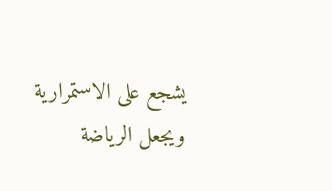يشجع على الاستمرارية ويجعل الرياضة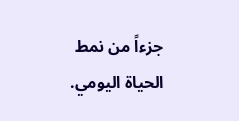جزءاً من نمط الحياة اليومي.